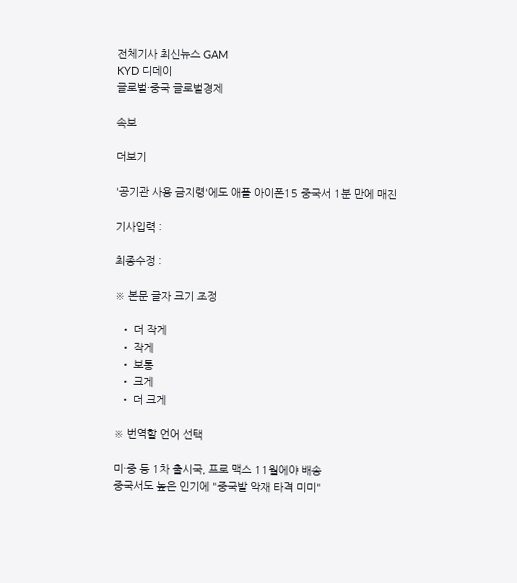전체기사 최신뉴스 GAM
KYD 디데이
글로벌·중국 글로벌경제

속보

더보기

'공기관 사용 금지령'에도 애플 아이폰15 중국서 1분 만에 매진

기사입력 :

최종수정 :

※ 본문 글자 크기 조정

  • 더 작게
  • 작게
  • 보통
  • 크게
  • 더 크게

※ 번역할 언어 선택

미·중 등 1차 출시국, 프로 맥스 11월에야 배송
중국서도 높은 인기에 "중국발 악재 타격 미미"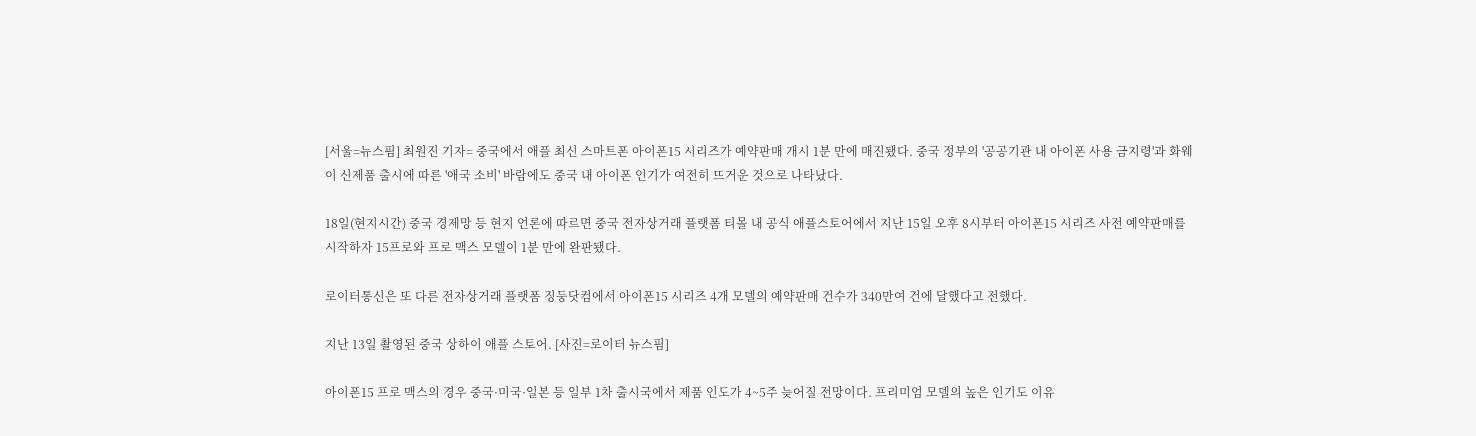[서울=뉴스핌] 최원진 기자= 중국에서 애플 최신 스마트폰 아이폰15 시리즈가 예약판매 개시 1분 만에 매진됐다. 중국 정부의 '공공기관 내 아이폰 사용 금지령'과 화웨이 신제품 출시에 따른 '애국 소비' 바람에도 중국 내 아이폰 인기가 여전히 뜨거운 것으로 나타났다.

18일(현지시간) 중국 경제망 등 현지 언론에 따르면 중국 전자상거래 플랫폼 티몰 내 공식 애플스토어에서 지난 15일 오후 8시부터 아이폰15 시리즈 사전 예약판매를 시작하자 15프로와 프로 맥스 모델이 1분 만에 완판됐다.

로이터통신은 또 다른 전자상거래 플랫폼 징둥닷컴에서 아이폰15 시리즈 4개 모델의 예약판매 건수가 340만여 건에 달했다고 전했다.

지난 13일 촬영된 중국 상하이 애플 스토어. [사진=로이터 뉴스핌]

아이폰15 프로 맥스의 경우 중국·미국·일본 등 일부 1차 출시국에서 제품 인도가 4~5주 늦어질 전망이다. 프리미엄 모델의 높은 인기도 이유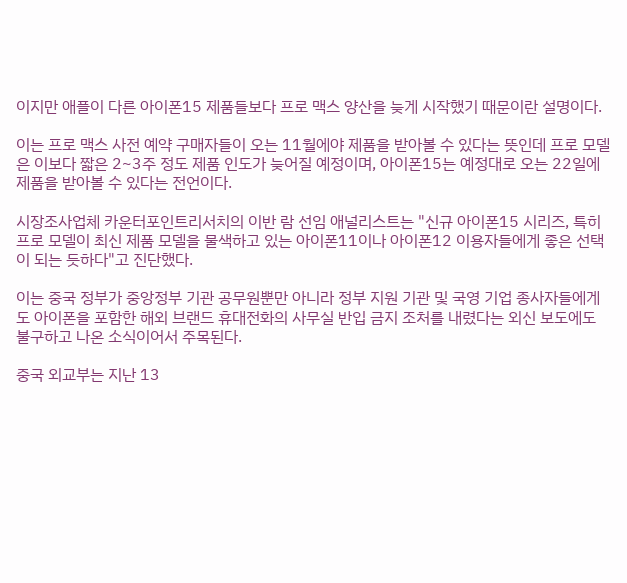이지만 애플이 다른 아이폰15 제품들보다 프로 맥스 양산을 늦게 시작했기 때문이란 설명이다.

이는 프로 맥스 사전 예약 구매자들이 오는 11월에야 제품을 받아볼 수 있다는 뜻인데 프로 모델은 이보다 짧은 2~3주 정도 제품 인도가 늦어질 예정이며, 아이폰15는 예정대로 오는 22일에 제품을 받아볼 수 있다는 전언이다.

시장조사업체 카운터포인트리서치의 이반 람 선임 애널리스트는 "신규 아이폰15 시리즈, 특히 프로 모델이 최신 제품 모델을 물색하고 있는 아이폰11이나 아이폰12 이용자들에게 좋은 선택이 되는 듯하다"고 진단했다.

이는 중국 정부가 중앙정부 기관 공무원뿐만 아니라 정부 지원 기관 및 국영 기업 종사자들에게도 아이폰을 포함한 해외 브랜드 휴대전화의 사무실 반입 금지 조처를 내렸다는 외신 보도에도 불구하고 나온 소식이어서 주목된다.

중국 외교부는 지난 13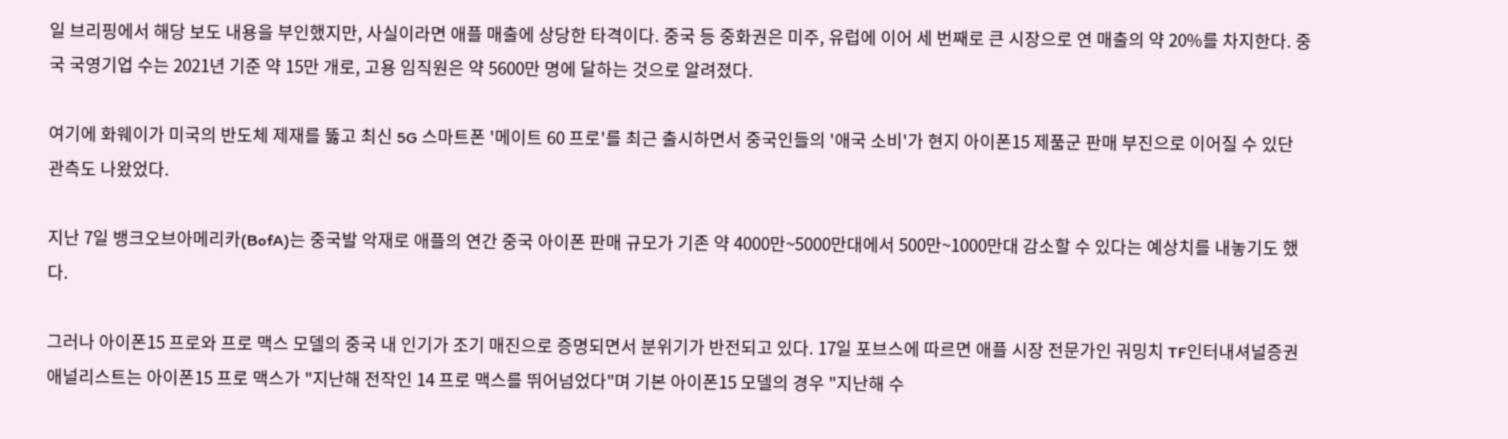일 브리핑에서 해당 보도 내용을 부인했지만, 사실이라면 애플 매출에 상당한 타격이다. 중국 등 중화권은 미주, 유럽에 이어 세 번째로 큰 시장으로 연 매출의 약 20%를 차지한다. 중국 국영기업 수는 2021년 기준 약 15만 개로, 고용 임직원은 약 5600만 명에 달하는 것으로 알려졌다.

여기에 화웨이가 미국의 반도체 제재를 뚫고 최신 5G 스마트폰 '메이트 60 프로'를 최근 출시하면서 중국인들의 '애국 소비'가 현지 아이폰15 제품군 판매 부진으로 이어질 수 있단 관측도 나왔었다.

지난 7일 뱅크오브아메리카(BofA)는 중국발 악재로 애플의 연간 중국 아이폰 판매 규모가 기존 약 4000만~5000만대에서 500만~1000만대 감소할 수 있다는 예상치를 내놓기도 했다.

그러나 아이폰15 프로와 프로 맥스 모델의 중국 내 인기가 조기 매진으로 증명되면서 분위기가 반전되고 있다. 17일 포브스에 따르면 애플 시장 전문가인 궈밍치 TF인터내셔널증권 애널리스트는 아이폰15 프로 맥스가 "지난해 전작인 14 프로 맥스를 뛰어넘었다"며 기본 아이폰15 모델의 경우 "지난해 수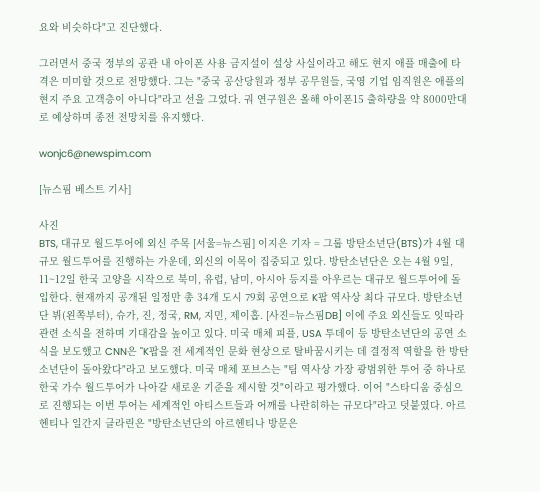요와 비슷하다"고 진단했다.

그러면서 중국 정부의 공관 내 아이폰 사용 금지설이 설상 사실이라고 해도 현지 애플 매출에 타격은 미미할 것으로 전망했다. 그는 "중국 공산당원과 정부 공무원들, 국영 기업 임직원은 애플의 현지 주요 고객층이 아니다"라고 선을 그었다. 궈 연구원은 올해 아이폰15 출하량을 약 8000만대로 예상하며 종전 전망치를 유지했다.

wonjc6@newspim.com

[뉴스핌 베스트 기사]

사진
BTS, 대규모 월드투어에 외신 주목 [서울=뉴스핌] 이지은 기자 = 그룹 방탄소년단(BTS)가 4월 대규모 월드투어를 진행하는 가운데, 외신의 이목이 집중되고 있다. 방탄소년단은 오는 4월 9일, 11~12일 한국 고양을 시작으로 북미, 유럽, 남미, 아시아 등지를 아우르는 대규모 월드투어에 돌입한다. 현재까지 공개된 일정만 총 34개 도시 79회 공연으로 K팝 역사상 최다 규모다. 방탄소년단 뷔(왼쪽부터), 슈가, 진, 정국, RM, 지민, 제이홉. [사진=뉴스핌DB] 이에 주요 외신들도 잇따라 관련 소식을 전하며 기대감을 높이고 있다. 미국 매체 피플, USA 투데이 등 방탄소년단의 공연 소식을 보도했고 CNN은 "K팝을 전 세계적인 문화 현상으로 탈바꿈시키는 데 결정적 역할을 한 방탄소년단이 돌아왔다"라고 보도했다. 미국 매체 포브스는 "팀 역사상 가장 광범위한 투어 중 하나로 한국 가수 월드투어가 나아갈 새로운 기준을 제시할 것"이라고 평가했다. 이어 "스타디움 중심으로 진행되는 이번 투어는 세계적인 아티스트들과 어깨를 나란히하는 규모다"라고 덧붙였다. 아르헨티나 일간지 클라린은 "방탄소년단의 아르헨티나 방문은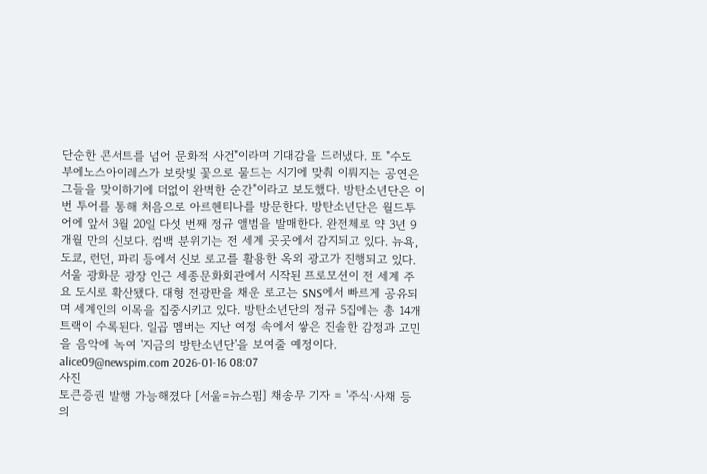단순한 콘서트를 넘어 문화적 사건"이라며 기대감을 드러냈다. 또 "수도 부에노스아이레스가 보랏빛 꽃으로 물드는 시기에 맞춰 이뤄지는 공연은 그들을 맞이하기에 더없이 완벽한 순간"이라고 보도했다. 방탄소년단은 이번 투어를 통해 처음으로 아르헨티나를 방문한다. 방탄소년단은 월드투어에 앞서 3월 20일 다섯 번째 정규 앨범을 발매한다. 완전체로 약 3년 9개월 만의 신보다. 컴백 분위기는 전 세계 곳곳에서 감지되고 있다. 뉴욕, 도쿄, 런던, 파리 등에서 신보 로고를 활용한 옥외 광고가 진행되고 있다. 서울 광화문 광장 인근 세종문화회관에서 시작된 프로모션이 전 세계 주요 도시로 확산됐다. 대형 전광판을 채운 로고는 SNS에서 빠르게 공유되며 세계인의 이목을 집중시키고 있다. 방탄소년단의 정규 5집에는 총 14개 트랙이 수록된다. 일곱 멤버는 지난 여정 속에서 쌓은 진솔한 감정과 고민을 음악에 녹여 '지금의 방탄소년단'을 보여줄 예정이다. alice09@newspim.com 2026-01-16 08:07
사진
토큰증권 발행 가능해졌다 [서울=뉴스핌] 채송무 기자 = '주식·사채 등의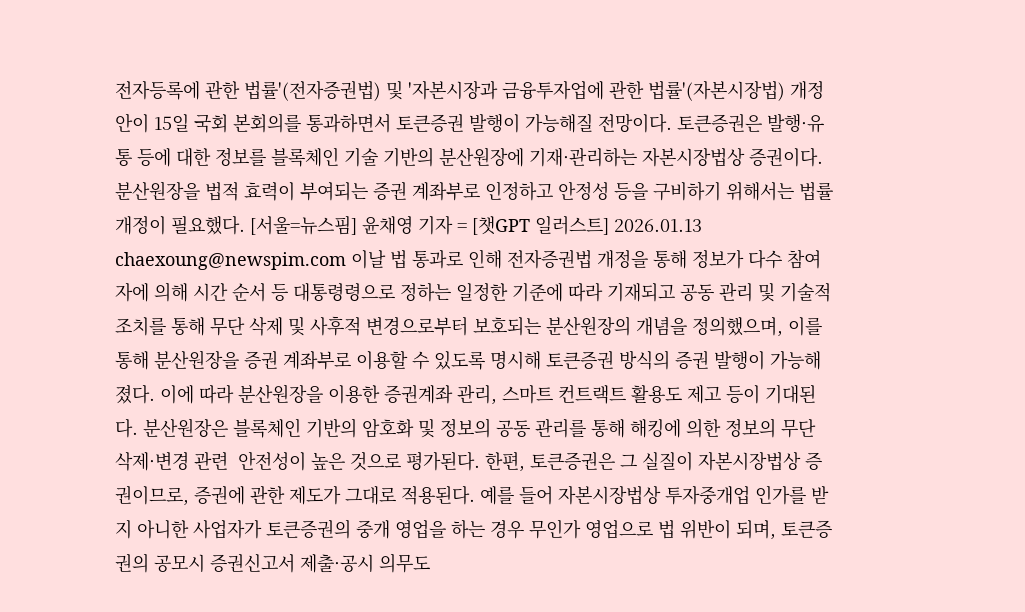전자등록에 관한 법률'(전자증권법) 및 '자본시장과 금융투자업에 관한 법률'(자본시장법) 개정안이 15일 국회 본회의를 통과하면서 토큰증권 발행이 가능해질 전망이다. 토큰증권은 발행·유통 등에 대한 정보를 블록체인 기술 기반의 분산원장에 기재·관리하는 자본시장법상 증권이다. 분산원장을 법적 효력이 부여되는 증권 계좌부로 인정하고 안정성 등을 구비하기 위해서는 법률 개정이 필요했다. [서울=뉴스핌] 윤채영 기자 = [챗GPT 일러스트] 2026.01.13 chaexoung@newspim.com 이날 법 통과로 인해 전자증권법 개정을 통해 정보가 다수 참여자에 의해 시간 순서 등 대통령령으로 정하는 일정한 기준에 따라 기재되고 공동 관리 및 기술적 조치를 통해 무단 삭제 및 사후적 변경으로부터 보호되는 분산원장의 개념을 정의했으며, 이를 통해 분산원장을 증권 계좌부로 이용할 수 있도록 명시해 토큰증권 방식의 증권 발행이 가능해졌다. 이에 따라 분산원장을 이용한 증권계좌 관리, 스마트 컨트랙트 활용도 제고 등이 기대된다. 분산원장은 블록체인 기반의 암호화 및 정보의 공동 관리를 통해 해킹에 의한 정보의 무단 삭제·변경 관련  안전성이 높은 것으로 평가된다. 한편, 토큰증권은 그 실질이 자본시장법상 증권이므로, 증권에 관한 제도가 그대로 적용된다. 예를 들어 자본시장법상 투자중개업 인가를 받지 아니한 사업자가 토큰증권의 중개 영업을 하는 경우 무인가 영업으로 법 위반이 되며, 토큰증권의 공모시 증권신고서 제출·공시 의무도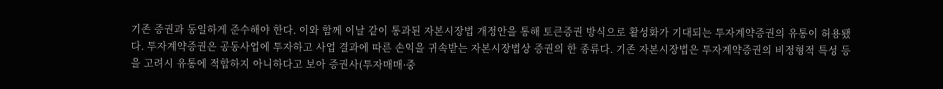기존 증권과 동일하게 준수해야 한다. 이와 함께 이날 같이 통과된 자본시장법 개정안을 통해 토큰증권 방식으로 활성화가 기대되는 투자계약증권의 유통이 허용됐다. 투자계약증권은 공동사업에 투자하고 사업 결과에 따른 손익을 귀속받는 자본시장법상 증권의 한 종류다. 기존 자본시장법은 투자계약증권의 비정형적 특성 등을 고려시 유통에 적합하지 아니하다고 보아 증권사(투자매매·중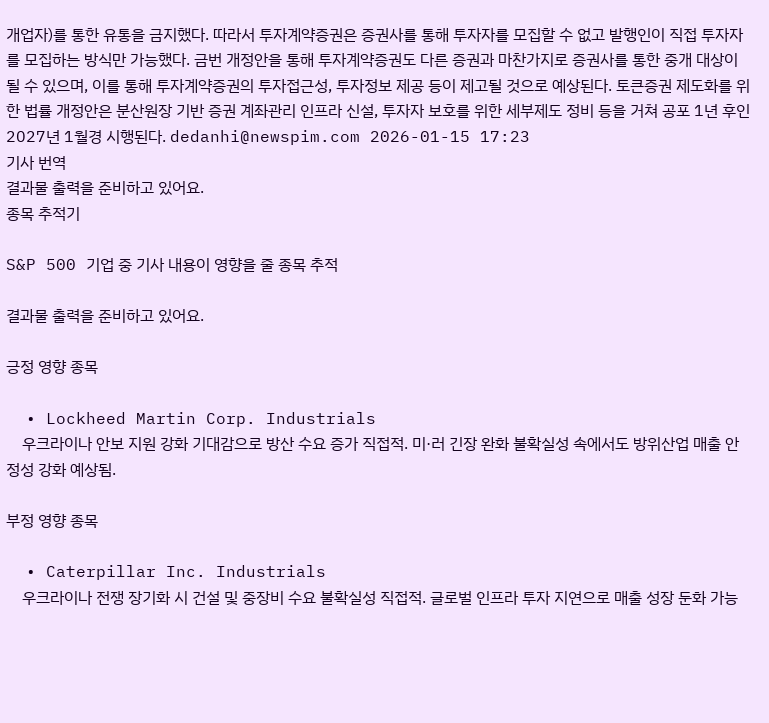개업자)를 통한 유통을 금지했다. 따라서 투자계약증권은 증권사를 통해 투자자를 모집할 수 없고 발행인이 직접 투자자를 모집하는 방식만 가능했다. 금번 개정안을 통해 투자계약증권도 다른 증권과 마찬가지로 증권사를 통한 중개 대상이 될 수 있으며, 이를 통해 투자계약증권의 투자접근성, 투자정보 제공 등이 제고될 것으로 예상된다. 토큰증권 제도화를 위한 법률 개정안은 분산원장 기반 증권 계좌관리 인프라 신설, 투자자 보호를 위한 세부제도 정비 등을 거쳐 공포 1년 후인 2027년 1월경 시행된다. dedanhi@newspim.com 2026-01-15 17:23
기사 번역
결과물 출력을 준비하고 있어요.
종목 추적기

S&P 500 기업 중 기사 내용이 영향을 줄 종목 추적

결과물 출력을 준비하고 있어요.

긍정 영향 종목

  • Lockheed Martin Corp. Industrials
    우크라이나 안보 지원 강화 기대감으로 방산 수요 증가 직접적. 미·러 긴장 완화 불확실성 속에서도 방위산업 매출 안정성 강화 예상됨.

부정 영향 종목

  • Caterpillar Inc. Industrials
    우크라이나 전쟁 장기화 시 건설 및 중장비 수요 불확실성 직접적. 글로벌 인프라 투자 지연으로 매출 성장 둔화 가능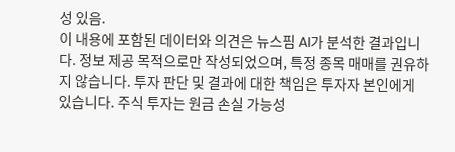성 있음.
이 내용에 포함된 데이터와 의견은 뉴스핌 AI가 분석한 결과입니다. 정보 제공 목적으로만 작성되었으며, 특정 종목 매매를 권유하지 않습니다. 투자 판단 및 결과에 대한 책임은 투자자 본인에게 있습니다. 주식 투자는 원금 손실 가능성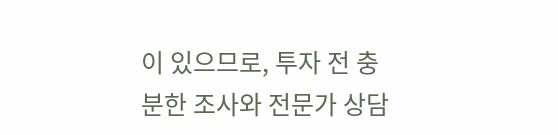이 있으므로, 투자 전 충분한 조사와 전문가 상담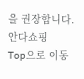을 권장합니다.
안다쇼핑
Top으로 이동